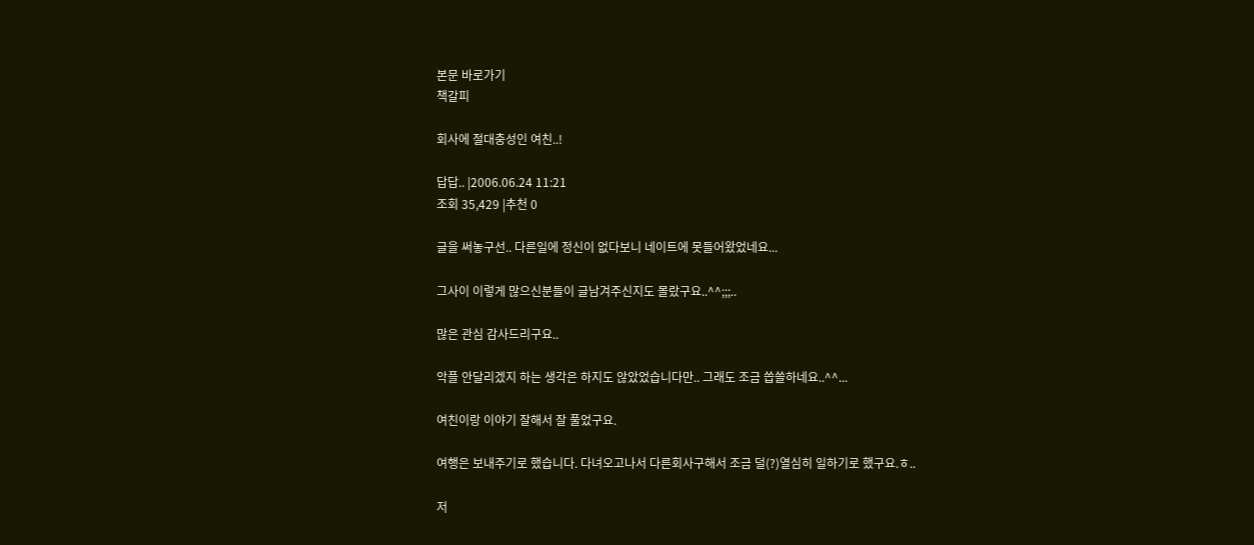본문 바로가기
책갈피

회사에 절대충성인 여친..!

답답.. |2006.06.24 11:21
조회 35,429 |추천 0

글을 써놓구선.. 다른일에 정신이 없다보니 네이트에 못들어왔었네요...

그사이 이렇게 많으신분들이 글남겨주신지도 몰랐구요..^^;;;..

많은 관심 감사드리구요..

악플 안달리겠지 하는 생각은 하지도 않았었습니다만.. 그래도 조금 씁쓸하네요..^^...

여친이랑 이야기 잘해서 잘 풀었구요.

여행은 보내주기로 했습니다. 다녀오고나서 다른회사구해서 조금 덜(?)열심히 일하기로 했구요.ㅎ..

저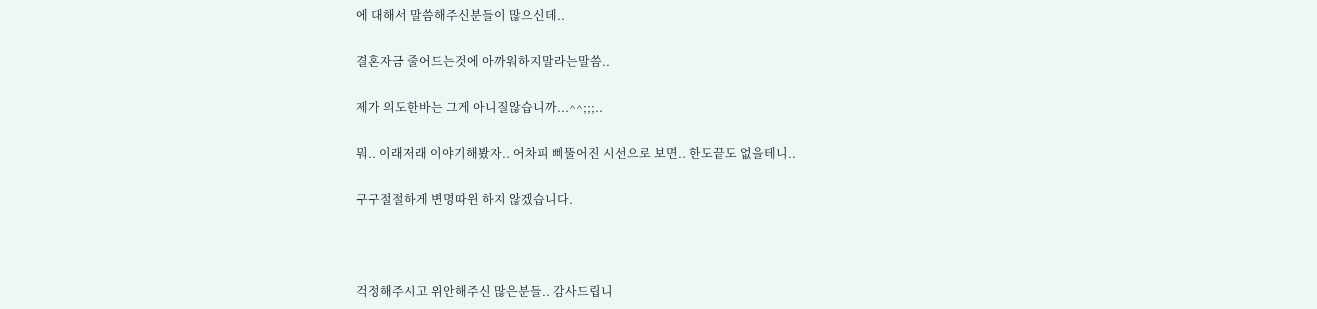에 대해서 말씀해주신분들이 많으신데..

결혼자금 줄어드는것에 아까워하지말라는말씀..

제가 의도한바는 그게 아니질않습니까...^^;;;..

뭐.. 이래저래 이야기해봤자.. 어차피 삐뚤어진 시선으로 보면.. 한도끝도 없을테니..

구구절절하게 변명따윈 하지 않겠습니다.



걱정해주시고 위안해주신 많은분들.. 감사드립니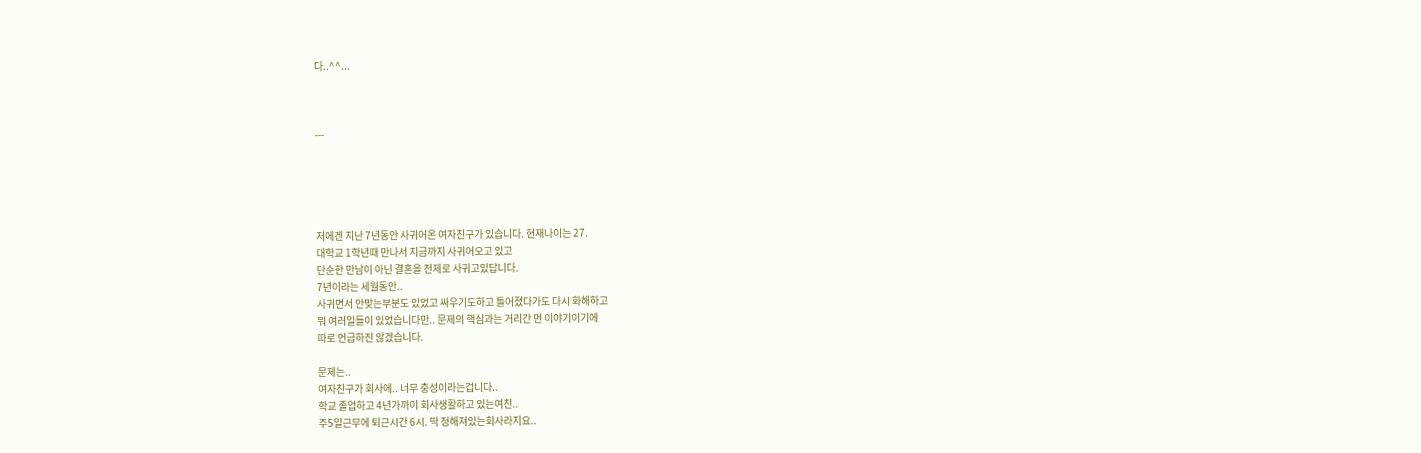다..^^...



---





저에겐 지난 7년동안 사귀어온 여자친구가 있습니다. 현재나이는 27.
대학교 1학년때 만나서 지금까지 사귀어오고 있고
단순한 만남이 아닌 결혼을 전제로 사귀고있답니다.
7년이라는 세월동안..
사귀면서 안맞는부분도 있었고 싸우기도하고 틀어졌다가도 다시 화해하고
뭐 여러일들이 있었습니다만.. 문제의 핵심과는 거리간 먼 이야기이기에
따로 언급하진 않겠습니다.

문제는..
여자친구가 회사에.. 너무 충성이라는겁니다..
학교 졸업하고 4년가까이 회사생활하고 있는여친..
주5일근무에 퇴근시간 6시. 딱 정해져있는회사라지요..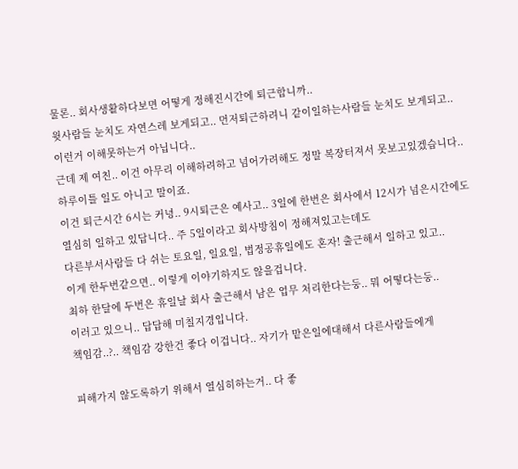물론.. 회사생활하다보면 어떻게 정해진시간에 퇴근합니까..
윗사람들 눈치도 자연스레 보게되고.. 먼저퇴근하려니 같이일하는사람들 눈치도 보게되고..
이런거 이해못하는거 아닙니다..
근데 제 여친.. 이건 아무리 이해하려하고 넘어가려해도 정말 복장터져서 못보고있겠습니다..
하루이틀 일도 아니고 말이죠.
이건 퇴근시간 6시는 커녕.. 9시퇴근은 예사고.. 3일에 한번은 회사에서 12시가 넘은시간에도
열심히 일하고 있답니다.. 주 5일이라고 회사방침이 정해져있고는데도
다른부서사람들 다 쉬는 토요일, 일요일, 법정공휴일에도 혼자! 출근해서 일하고 있고..
이게 한두번같으면.. 이렇게 이야기하지도 않을겁니다.
최하 한달에 두번은 휴일날 회사 출근해서 남은 업무 처리한다는둥.. 뭐 어떻다는둥..
이러고 있으니.. 답답해 미칠지경입니다.
책임감..?.. 책임감 강한건 좋다 이겁니다.. 자기가 맡은일에대해서 다른사람들에게

피해가지 않도록하기 위해서 열심히하는거.. 다 좋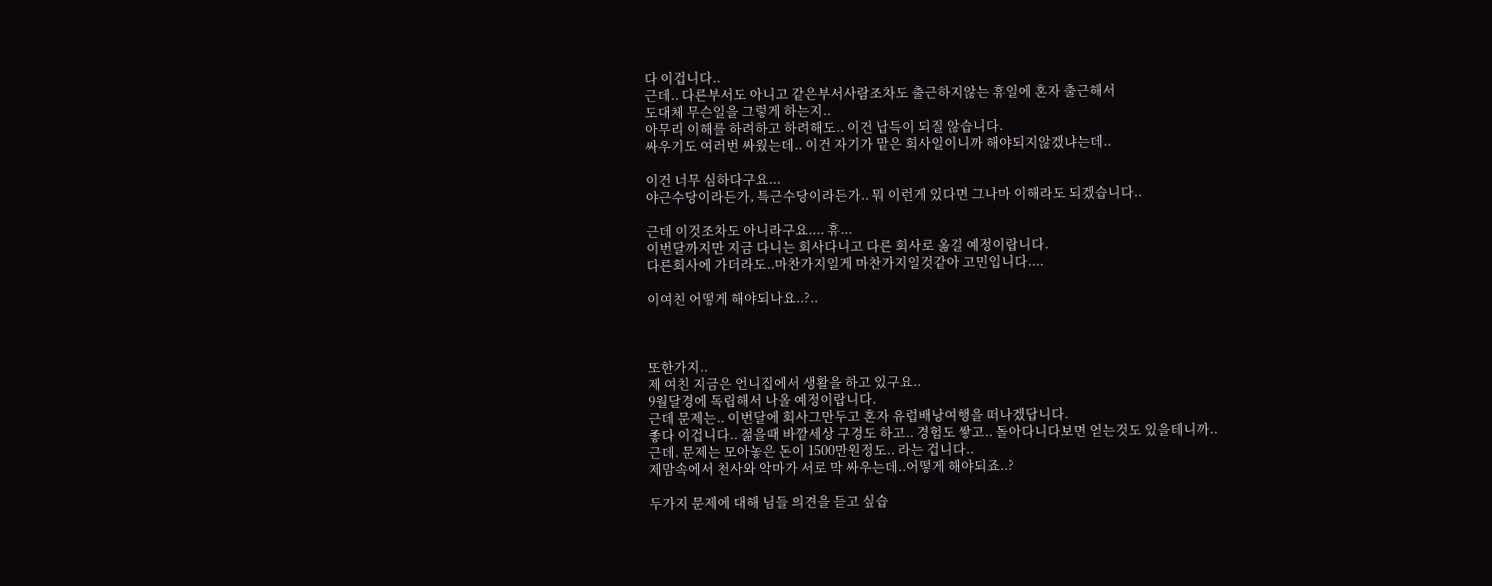다 이겁니다..
근데.. 다른부서도 아니고 같은부서사람조차도 출근하지않는 휴일에 혼자 출근해서
도대체 무슨일을 그렇게 하는지..
아무리 이해를 하려하고 하려해도.. 이건 납득이 되질 않습니다.
싸우기도 여러번 싸웠는데.. 이건 자기가 맡은 회사일이니까 해야되지않겠냐는데..

이건 너무 심하다구요...
야근수당이라든가, 특근수당이라든가.. 뭐 이런게 있다면 그나마 이해라도 되겠습니다..

근데 이것조차도 아니라구요.... 휴...
이번달까지만 지금 다니는 회사다니고 다른 회사로 옮길 예정이랍니다.
다른회사에 가더라도..마찬가지일게 마찬가지일것같아 고민입니다....

이여친 어떻게 해야되나요..?..



또한가지..
제 여친 지금은 언니집에서 생활을 하고 있구요..
9월달경에 독립해서 나올 예정이랍니다.
근데 문제는.. 이번달에 회사그만두고 혼자 유럽배낭여행을 떠나겠답니다.
좋다 이겁니다.. 젊을때 바깥세상 구경도 하고.. 경험도 쌓고.. 돌아다니다보면 얻는것도 있을테니까..
근데. 문제는 모아놓은 돈이 1500만원정도.. 라는 겁니다..
제맘속에서 천사와 악마가 서로 막 싸우는데..어떻게 해야되죠..?

두가지 문제에 대해 님들 의견을 듣고 싶습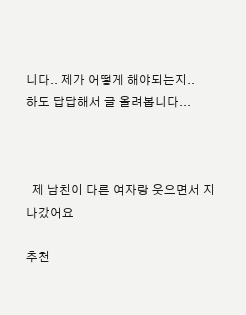니다.. 제가 어떻게 해야되는지..
하도 답답해서 글 올려봅니다...



  제 남친이 다른 여자랑 웃으면서 지나갔어요

추천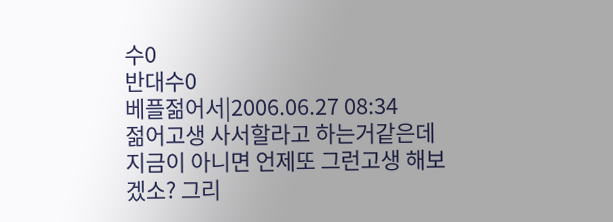수0
반대수0
베플젊어서|2006.06.27 08:34
젊어고생 사서할라고 하는거같은데 지금이 아니면 언제또 그런고생 해보겠소? 그리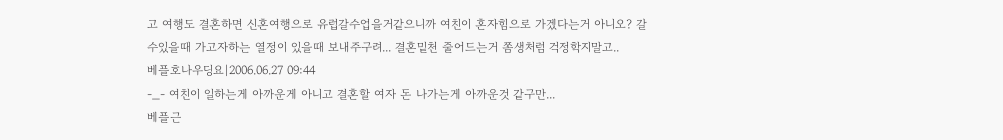고 여행도 결혼하면 신혼여행으로 유럽갈수업을거같으니까 여친이 혼자힘으로 가겠다는거 아니오? 갈수있을때 가고자하는 열정이 있을때 보내주구려... 결혼밑천 줄어드는거 쫌생처럼 걱정학지말고..
베플호나우딩요|2006.06.27 09:44
-_- 여친이 일하는게 아까운게 아니고 결혼할 여자 돈 나가는게 아까운것 같구만...
베플근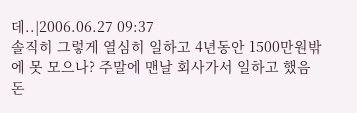데..|2006.06.27 09:37
솔직히 그렇게 열심히 일하고 4년동안 1500만원밖에 못 모으나? 주말에 맨날 회사가서 일하고 했음 돈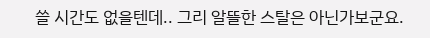쓸 시간도 없을텐데.. 그리 알뜰한 스탈은 아닌가보군요.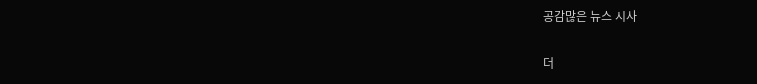공감많은 뉴스 시사

더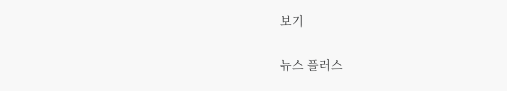보기

뉴스 플러스